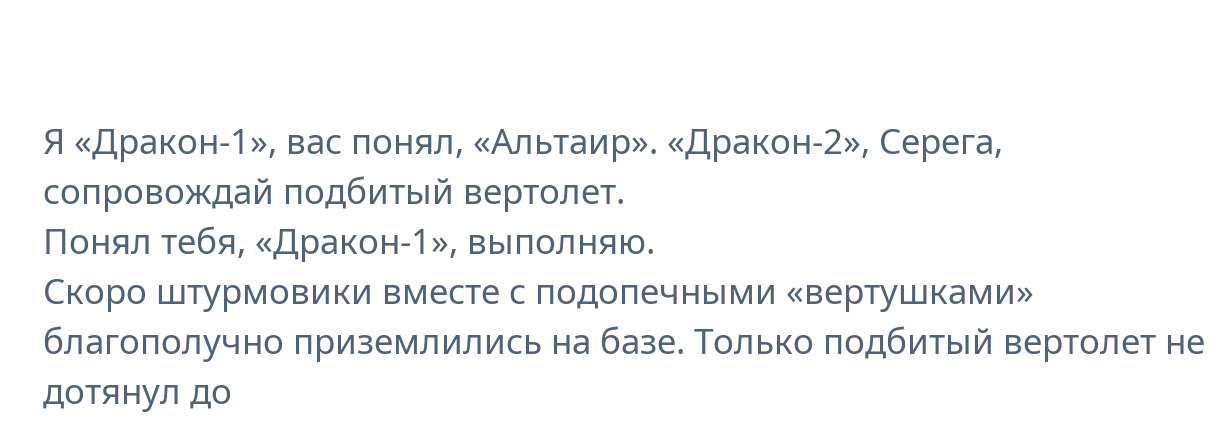Я «Дракон-1», вас понял, «Альтаир». «Дракон-2», Серега, сопровождай подбитый вертолет.
Понял тебя, «Дракон-1», выполняю.
Скоро штурмовики вместе с подопечными «вертушками» благополучно приземлились на базе. Только подбитый вертолет не дотянул до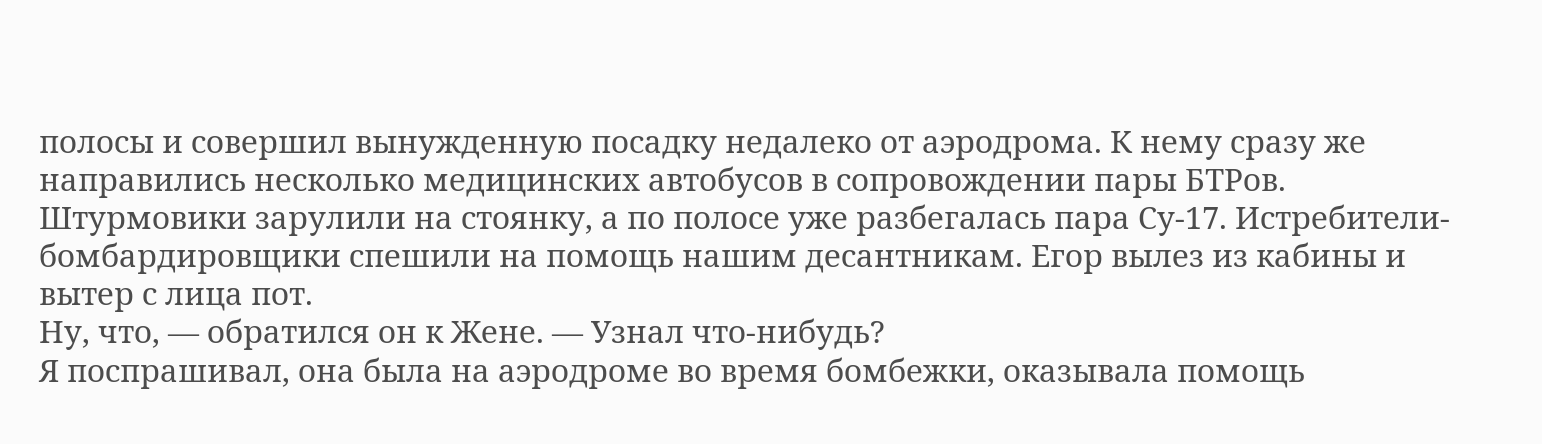полосы и совершил вынужденную посадку недалеко от аэродрома. К нему сразу же направились несколько медицинских автобусов в сопровождении пары БТРов.
Штурмовики зарулили на стоянку, а по полосе уже разбегалась пара Су-17. Истребители-бомбардировщики спешили на помощь нашим десантникам. Егор вылез из кабины и вытер с лица пот.
Ну, что, — обратился он к Жене. — Узнал что-нибудь?
Я поспрашивал, она была на аэродроме во время бомбежки, оказывала помощь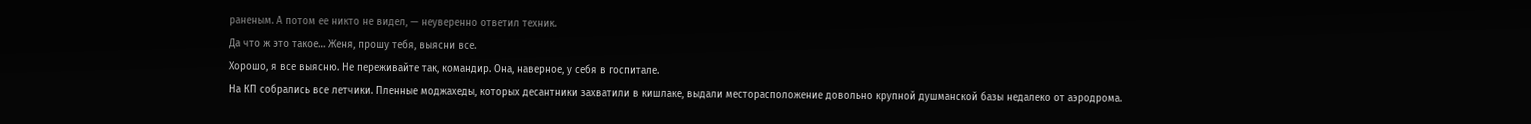раненым. А потом ее никто не видел, — неуверенно ответил техник.
Да что ж это такое… Женя, прошу тебя, выясни все.
Хорошо, я все выясню. Не переживайте так, командир. Она, наверное, у себя в госпитале.
На КП собрались все летчики. Пленные моджахеды, которых десантники захватили в кишлаке, выдали месторасположение довольно крупной душманской базы недалеко от аэродрома.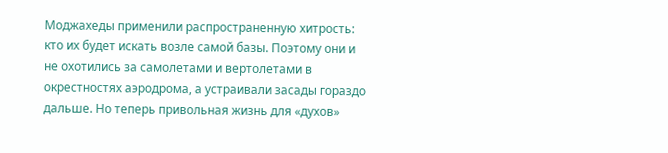Моджахеды применили распространенную хитрость: кто их будет искать возле самой базы. Поэтому они и не охотились за самолетами и вертолетами в окрестностях аэродрома, а устраивали засады гораздо дальше. Но теперь привольная жизнь для «духов»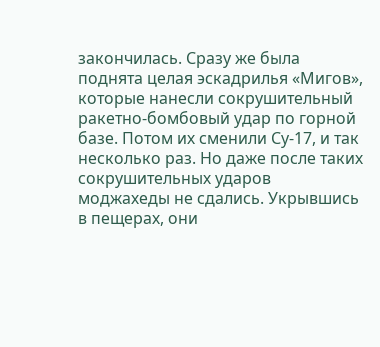закончилась. Сразу же была поднята целая эскадрилья «Мигов», которые нанесли сокрушительный ракетно-бомбовый удар по горной базе. Потом их сменили Су-17, и так несколько раз. Но даже после таких сокрушительных ударов моджахеды не сдались. Укрывшись в пещерах, они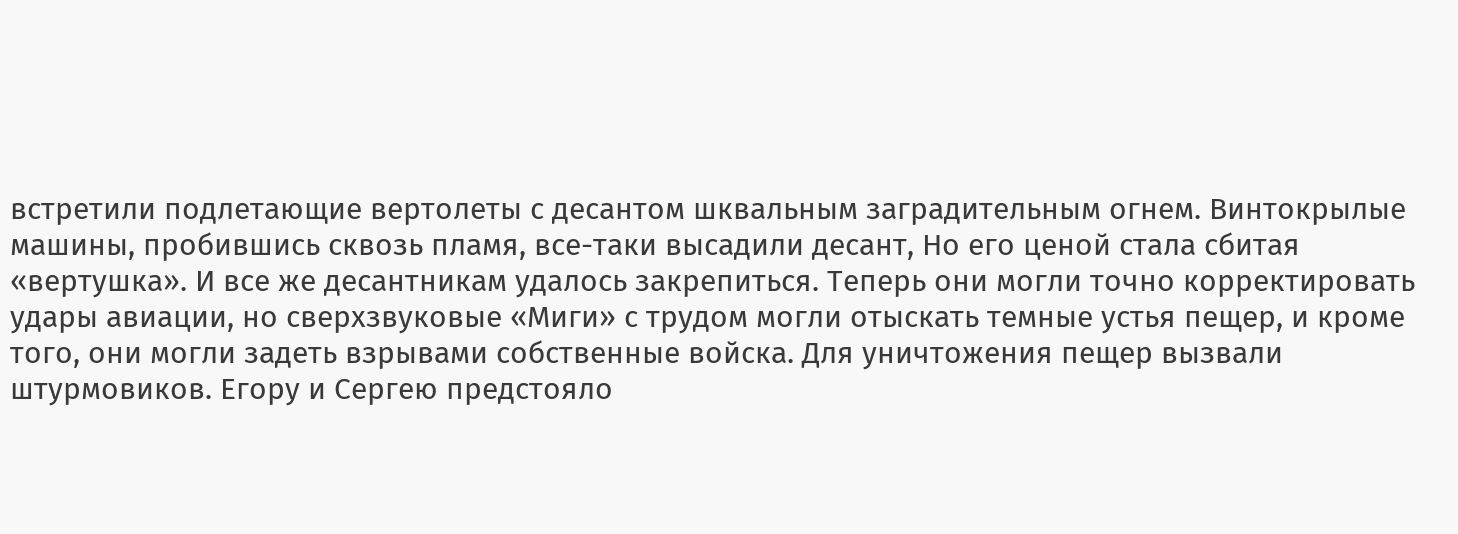встретили подлетающие вертолеты с десантом шквальным заградительным огнем. Винтокрылые машины, пробившись сквозь пламя, все-таки высадили десант, Но его ценой стала сбитая «вертушка». И все же десантникам удалось закрепиться. Теперь они могли точно корректировать удары авиации, но сверхзвуковые «Миги» с трудом могли отыскать темные устья пещер, и кроме того, они могли задеть взрывами собственные войска. Для уничтожения пещер вызвали штурмовиков. Егору и Сергею предстояло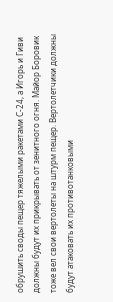обрушить своды пещер тяжелыми ракетами С-24, а Игорь и Гиви должны будут их прикрывать от зенитного огня. Майор Боровик тоже вел свои вертолеты на штурм пещер. Вертолетчики должны будут атаковать их противотанковыми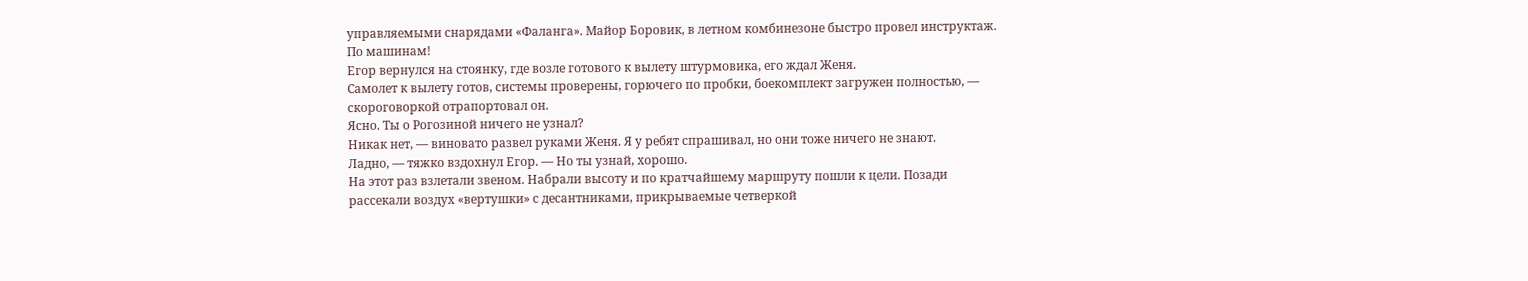управляемыми снарядами «Фаланга». Майор Боровик, в летном комбинезоне быстро провел инструктаж.
По машинам!
Егор вернулся на стоянку, где возле готового к вылету штурмовика, его ждал Женя.
Самолет к вылету готов, системы проверены, горючего по пробки, боекомплект загружен полностью, — скороговоркой отрапортовал он.
Ясно. Ты о Рогозиной ничего не узнал?
Никак нет, — виновато развел руками Женя. Я у ребят спрашивал, но они тоже ничего не знают.
Ладно, — тяжко вздохнул Егор. — Но ты узнай, хорошо.
На этот раз взлетали звеном. Набрали высоту и по кратчайшему маршруту пошли к цели. Позади рассекали воздух «вертушки» с десантниками, прикрываемые четверкой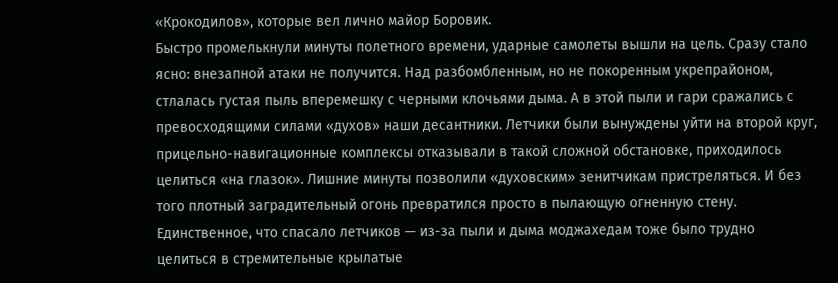«Крокодилов», которые вел лично майор Боровик.
Быстро промелькнули минуты полетного времени, ударные самолеты вышли на цель. Сразу стало ясно: внезапной атаки не получится. Над разбомбленным, но не покоренным укрепрайоном, стлалась густая пыль вперемешку с черными клочьями дыма. А в этой пыли и гари сражались с превосходящими силами «духов» наши десантники. Летчики были вынуждены уйти на второй круг, прицельно-навигационные комплексы отказывали в такой сложной обстановке, приходилось целиться «на глазок». Лишние минуты позволили «духовским» зенитчикам пристреляться. И без того плотный заградительный огонь превратился просто в пылающую огненную стену. Единственное, что спасало летчиков — из-за пыли и дыма моджахедам тоже было трудно целиться в стремительные крылатые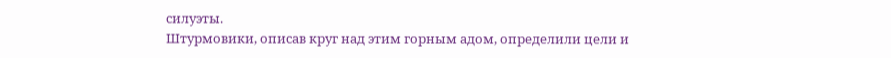силуэты.
Штурмовики, описав круг над этим горным адом, определили цели и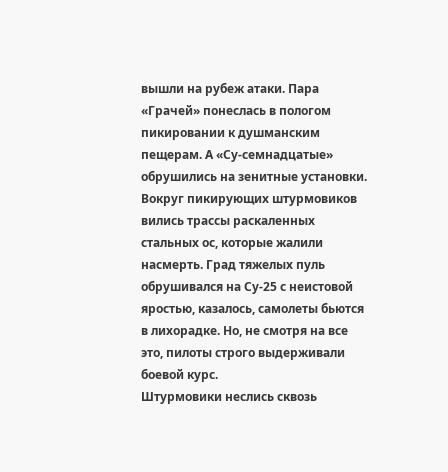вышли на рубеж атаки. Пара «Грачей» понеслась в пологом пикировании к душманским пещерам. А «Су-семнадцатые» обрушились на зенитные установки. Вокруг пикирующих штурмовиков вились трассы раскаленных стальных ос, которые жалили насмерть. Град тяжелых пуль обрушивался на Су-25 с неистовой яростью, казалось, самолеты бьются в лихорадке. Но, не смотря на все это, пилоты строго выдерживали боевой курс.
Штурмовики неслись сквозь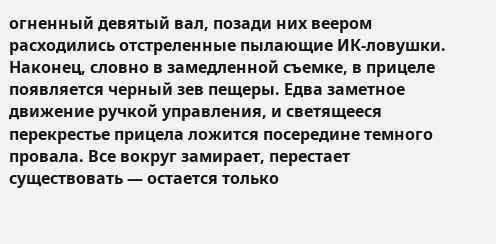огненный девятый вал, позади них веером расходились отстреленные пылающие ИК-ловушки. Наконец, словно в замедленной съемке, в прицеле появляется черный зев пещеры. Едва заметное движение ручкой управления, и светящееся перекрестье прицела ложится посередине темного провала. Все вокруг замирает, перестает существовать — остается только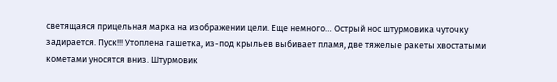светящаяся прицельная марка на изображении цели. Еще немного… Острый нос штурмовика чуточку задирается. Пуск!!! Утоплена гашетка, из-под крыльев выбивает пламя, две тяжелые ракеты хвостатыми кометами уносятся вниз. Штурмовик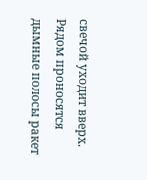свечой уходит вверх. Рядом проносятся дымные полосы ракет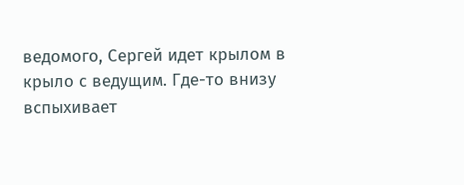ведомого, Сергей идет крылом в крыло с ведущим. Где-то внизу вспыхивает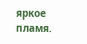яркое пламя.